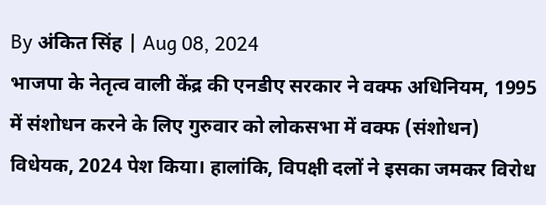By अंकित सिंह | Aug 08, 2024
भाजपा के नेतृत्व वाली केंद्र की एनडीए सरकार ने वक्फ अधिनियम, 1995 में संशोधन करने के लिए गुरुवार को लोकसभा में वक्फ (संशोधन) विधेयक, 2024 पेश किया। हालांकि, विपक्षी दलों ने इसका जमकर विरोध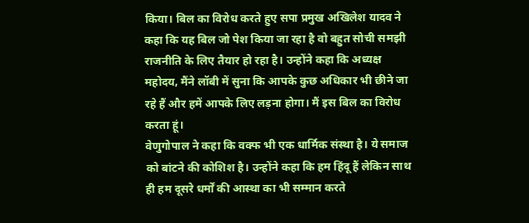किया। बिल का विरोध करते हुए सपा प्रमुख अखिलेश यादव ने कहा कि यह बिल जो पेश किया जा रहा है वो बहुत सोची समझी राजनीति के लिए तैयार हो रहा है। उन्होंने कहा कि अध्यक्ष महोदय, मैंने लॉबी में सुना कि आपके कुछ अधिकार भी छीने जा रहे हैं और हमें आपके लिए लड़ना होगा। मैं इस बिल का विरोध करता हूं।
वेणुगोपाल ने कहा कि वक्फ भी एक धार्मिक संस्था है। ये समाज को बांटने की कोशिश है। उन्होंने कहा कि हम हिंदू हैं लेकिन साथ ही हम दूसरे धर्मों की आस्था का भी सम्मान करते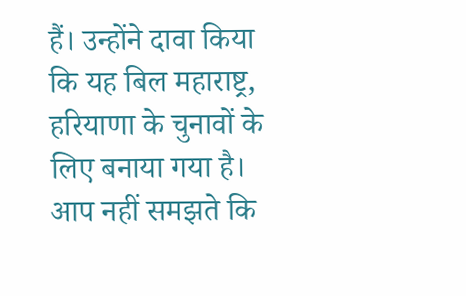हैं। उन्होंने दावा किया कि यह बिल महाराष्ट्र, हरियाणा के चुनावों के लिए बनाया गया है। आप नहीं समझते कि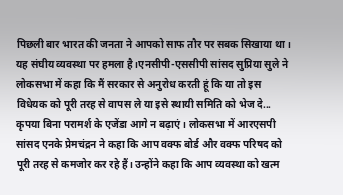पिछली बार भारत की जनता ने आपको साफ तौर पर सबक सिखाया था। यह संघीय व्यवस्था पर हमला है।एनसीपी-एससीपी सांसद सुप्रिया सुले ने लोकसभा में कहा कि मैं सरकार से अनुरोध करती हूं कि या तो इस विधेयक को पूरी तरह से वापस ले या इसे स्थायी समिति को भेज दे... कृपया बिना परामर्श के एजेंडा आगे न बढ़ाएं। लोकसभा में आरएसपी सांसद एनके प्रेमचंद्रन ने कहा कि आप वक्फ बोर्ड और वक्फ परिषद को पूरी तरह से कमजोर कर रहे हैं। उन्होंने कहा कि आप व्यवस्था को खत्म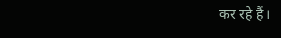कर रहे हैं।